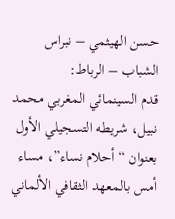حسن الهيثمي – نبراس الشباب – الرباط:
قدم السينمائي المغربي محمد نبيل، شريطه التسجيلي الأول بعنوان “أحلام نساء”، مساء أمس بالمعهد الثقافي الألماني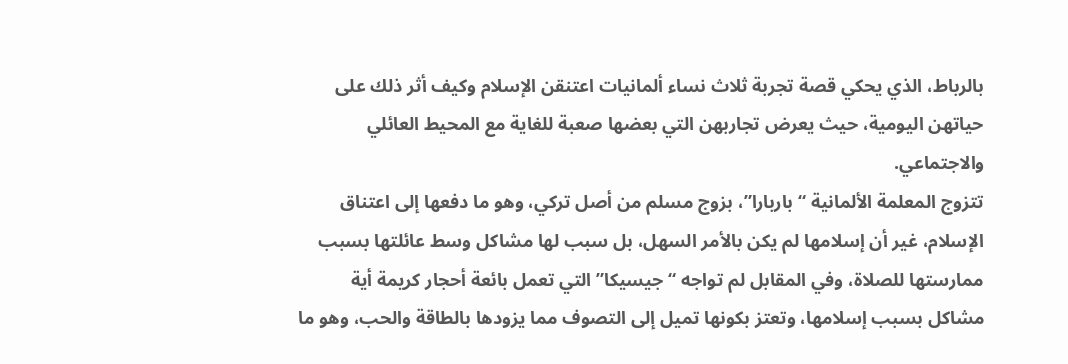بالرباط، الذي يحكي قصة تجربة ثلاث نساء ألمانيات اعتنقن الإسلام وكيف أثر ذلك على حياتهن اليومية، حيث يعرض تجاربهن التي بعضها صعبة للغاية مع المحيط العائلي والاجتماعي.
تتزوج المعلمة الألمانية “باربارا”، بزوج مسلم من أصل تركي، وهو ما دفعها إلى اعتناق الإسلام، غير أن إسلامها لم يكن بالأمر السهل، بل سبب لها مشاكل وسط عائلتها بسبب ممارستها للصلاة، وفي المقابل لم تواجه “جيسيكا” التي تعمل بائعة أحجار كريمة أية مشاكل بسبب إسلامها، وتعتز بكونها تميل إلى التصوف مما يزودها بالطاقة والحب، وهو ما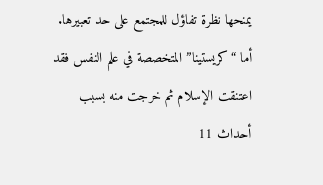يمنحها نظرة تفاؤل للمجتمع على حد تعبيرها. أما “كريستينا” المتخصصة في علم النفس فقد اعتنقت الإسلام ثم خرجت منه بسبب أحداث 11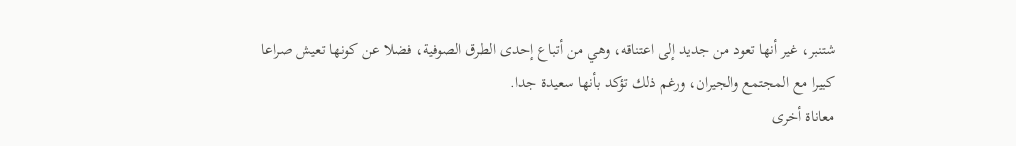شتنبر، غير أنها تعود من جديد إلى اعتناقه، وهي من أتباع إحدى الطرق الصوفية، فضلا عن كونها تعيش صراعا كبيرا مع المجتمع والجيران، ورغم ذلك تؤكد بأنها سعيدة جدا.
معاناة أخرى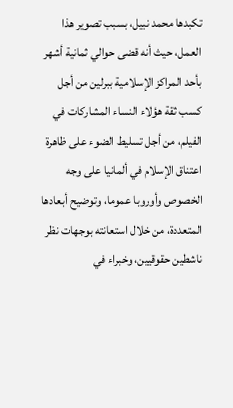تكبدها محمد نبيل، بسبب تصوير هذا العمل، حيث أنه قضى حوالي ثمانية أشهر بأحد المراكز الإسلامية ببرلين من أجل كسب ثقة هؤلاء النساء المشاركات في الفيلم، من أجل تسليط الضوء على ظاهرة اعتناق الإسلام في ألمانيا على وجه الخصوص وأوروبا عموما، وتوضيح أبعادها المتعددة، من خلال استعانته بوجهات نظر ناشطين حقوقيين، وخبراء في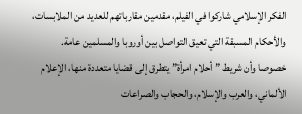الفكر الإسلامي شاركوا في الفيلم، مقدمين مقارباتهم للعديد من الملابسات، والأحكام المسبقة التي تعيق التواصل بين أوروبا والمسلمين عامة.
خصوصا وأن شريط ” أحلام امرأة” يتطرق إلى قضايا متعددة منها، الإعلام الألماني، والعرب والإسلام، والحجاب والصراعات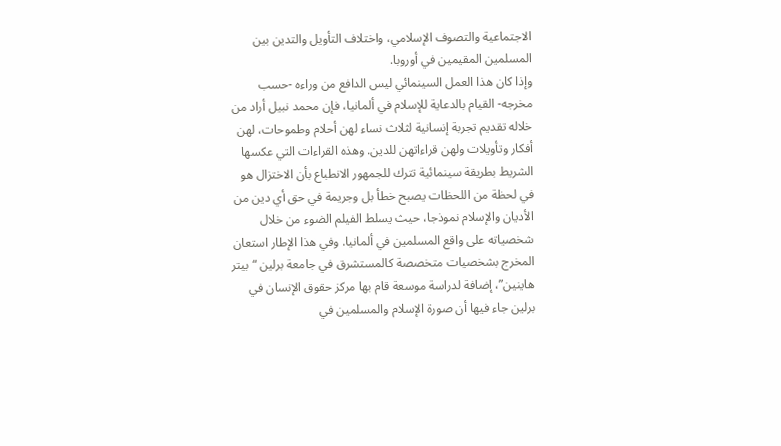الاجتماعية والتصوف الإسلامي، واختلاف التأويل والتدين بين المسلمين المقيمين في أوروبا.
وإذا كان هذا العمل السينمائي ليس الدافع من وراءه -حسب مخرجه- القيام بالدعاية للإسلام في ألمانيا، فإن محمد نبيل أراد من خلاله تقديم تجربة إنسانية لثلاث نساء لهن أحلام وطموحات، لهن أفكار وتأويلات ولهن قراءاتهن للدين. وهذه القراءات التي عكسها الشريط بطريقة سينمائية تترك للجمهور الانطباع بأن الاختزال هو في لحظة من اللحظات يصبح خطأ بل وجريمة في حق أي دين من الأديان والإسلام نموذجا، حيث يسلط الفيلم الضوء من خلال شخصياته على واقع المسلمين في ألمانيا. وفي هذا الإطار استعان المخرج بشخصيات متخصصة كالمستشرق في جامعة برلين “بيتر هاينين”، إضافة لدراسة موسعة قام بها مركز حقوق الإنسان في برلين جاء فيها أن صورة الإسلام والمسلمين في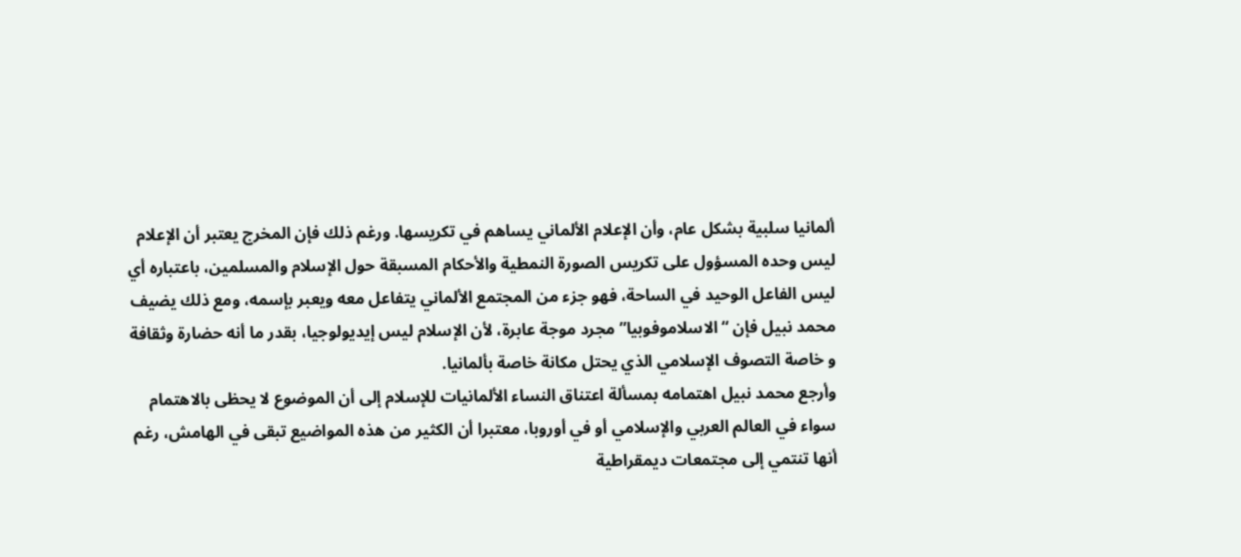ألمانيا سلبية بشكل عام، وأن الإعلام الألماني يساهم في تكريسها. ورغم ذلك فإن المخرج يعتبر أن الإعلام ليس وحده المسؤول على تكريس الصورة النمطية والأحكام المسبقة حول الإسلام والمسلمين، باعتباره أي ليس الفاعل الوحيد في الساحة، فهو جزء من المجتمع الألماني يتفاعل معه ويعبر بإسمه، ومع ذلك يضيف محمد نبيل فإن “الاسلاموفوبيا” مجرد موجة عابرة، لأن الإسلام ليس إيديولوجيا، بقدر ما أنه حضارة وثقافة و خاصة التصوف الإسلامي الذي يحتل مكانة خاصة بألمانيا.
وأرجع محمد نبيل اهتمامه بمسألة اعتناق النساء الألمانيات للإسلام إلى أن الموضوع لا يحظى بالاهتمام سواء في العالم العربي والإسلامي أو في أوروبا، معتبرا أن الكثير من هذه المواضيع تبقى في الهامش، رغم أنها تنتمي إلى مجتمعات ديمقراطية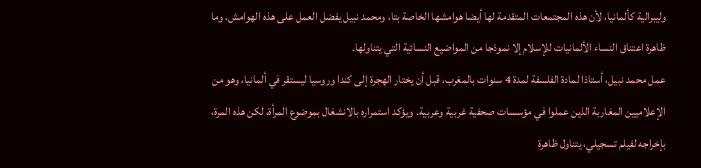وليبرالية كألمانيا، لأن هذه المجتمعات المتقدمة لها أيضا هوامشها الخاصة بتا، ومحمد نبيل يفضل العمل على هذه الهوامش. وما ظاهرة اعتناق النساء الألمانيات للإسلام إلا نموذجا من المواضيع النسائية التي يتناولها.
عمل محمد نبيل، أستاذا لمادة الفلسفة لمدة 4 سنوات بالمغرب، قبل أن يختار الهجرة إلى كندا وروسيا ليستقر في ألمانيا، وهو من الإعلاميين المغاربة الذين عملوا في مؤسسات صحفية غربية وعربية. ويؤكد استمراره بالانشغال بموضوع المرأة، لكن هذه المرة، بإخراجه لفيلم تسجيلي، يتناول ظاهرة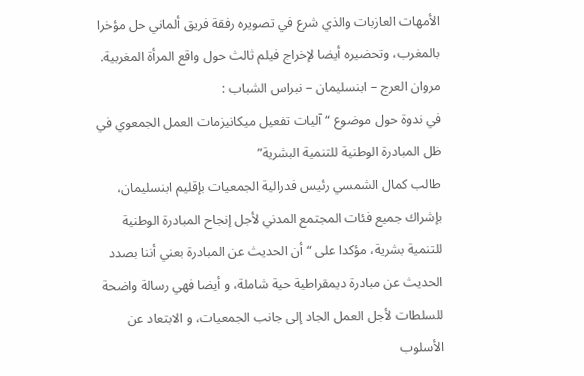الأمهات العازبات والذي شرع في تصويره رفقة فريق ألماني حل مؤخرا بالمغرب، وتحضيره أيضا لإخراج فيلم ثالث حول واقع المرأة المغربية.
مروان العرج – ابنسليمان – نبراس الشباب :
في ندوة حول موضوع “آليات تفعيل ميكانيزمات العمل الجمعوي في ظل المبادرة الوطنية للتنمية البشرية”
طالب كمال الشمسي رئيس فدرالية الجمعيات بإقليم ابنسليمان، بإشراك جميع فئات المجتمع المدني لأجل إنجاح المبادرة الوطنية للتنمية بشرية، مؤكدا على “أن الحديث عن المبادرة بعني أننا بصدد الحديث عن مبادرة ديمقراطية حية شاملة، و أيضا فهي رسالة واضحة للسلطات لأجل العمل الجاد إلى جانب الجمعيات، و الابتعاد عن الأسلوب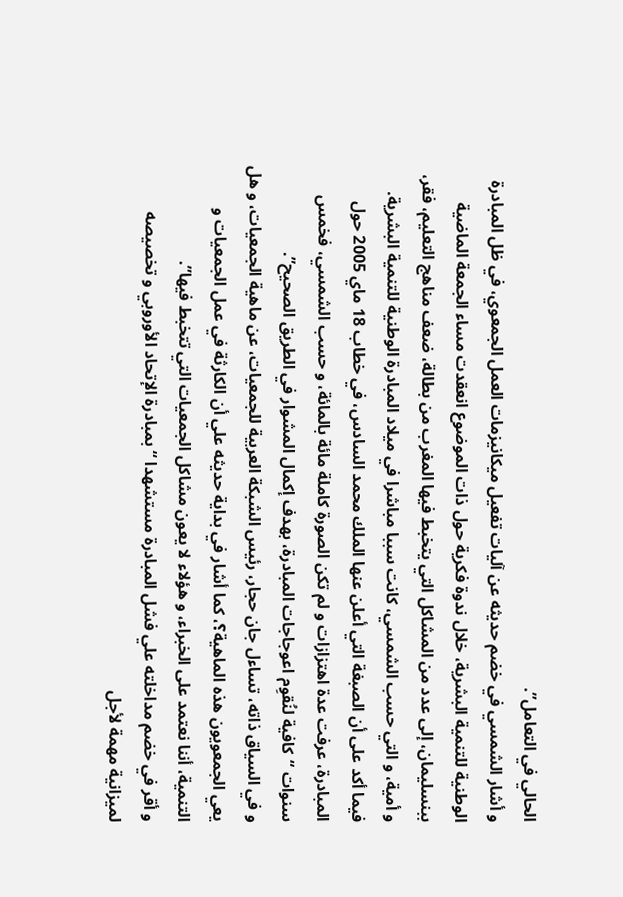الحالي في التعامل”.
و أشار الشمسي في خضم حديثه عن آليات تفعيل ميكانيزمات العمل الجمعوي، في ظل المبادرة الوطنية للتنمية البشرية، خلال ندوة فكرية حول ذات الموضوع انعقدت مساء الجمعة الماضية ببنسليمان، إلى عدد من المشاكل التي يتخبط فيها المغرب من بطالة، ضعف مناهج التعليم، فقر، و أمية، و التي حسب الشمسي، كانت سببا مباشرا في ميلاد المبادرة الوطنية للتنمية البشرية.
فيما أكد على أن الصبغة التي أعلن عنها الملك محمد السادس، في خطاب 18 ماي 2005 حول المبادرة، عرفت عدة اهتزازات و لم تكن الصورة كاملة مائة بالمائة، و حسب الشمسي، فخمس سنوات “كافية لنُقوِم اعوجاجات المبادرة، بهدف إكمال المشوار في الطريق الصحيح”.
و في السياق ذاته، تساءل جان حجار، رئيس الشبكة العربية للجمعيات، عن ماهية الجمعيات، و هل يعي الجمعويون هذه الماهية؟، كما أشار في بداية حديثه علي أن الكارثة في عمل الجمعيات و التنمية، أننا نعتمد على الخبراء، و هؤلاء لا يعون مشاكل الجمعيات التي تتخبط فيها”.
و أقر في خضم مداخلته علي فشل المبادرة مستشهدا “بمبادرة الإتحاد الأوروبي و تخصيصه لميزانية مهمة لأجل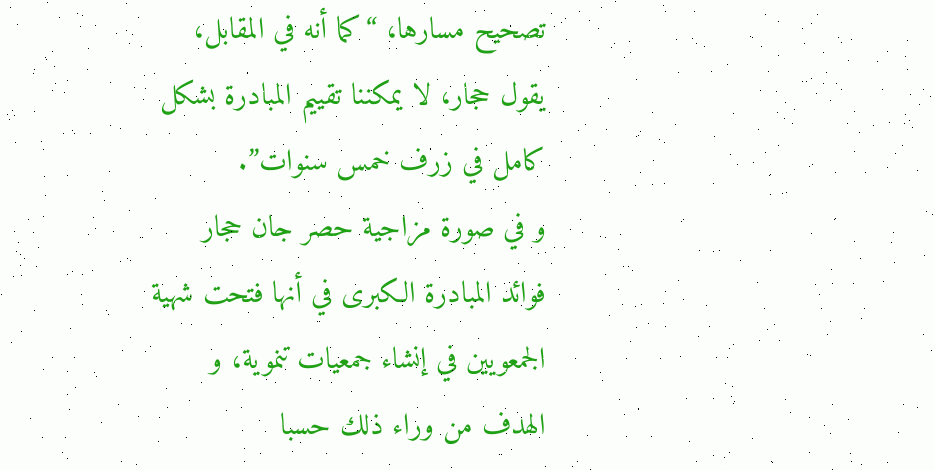تصحيح مسارها، “كما أنه في المقابل، يقول حجار، لا يمكننا تقييم المبادرة بشكل كامل في زرف خمس سنوات”.
و في صورة مزاجية حصر جان حجار فوائد المبادرة الكبرى في أنها فتحت شهية الجمعويين في إنشاء جمعيات تنموية، و الهدف من وراء ذلك حسبا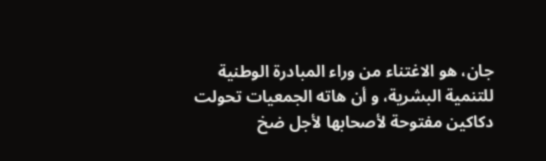جان، هو الاغتناء من وراء المبادرة الوطنية للتنمية البشرية، و أن هاته الجمعيات تحولت دكاكين مفتوحة لأصحابها لأجل ضخ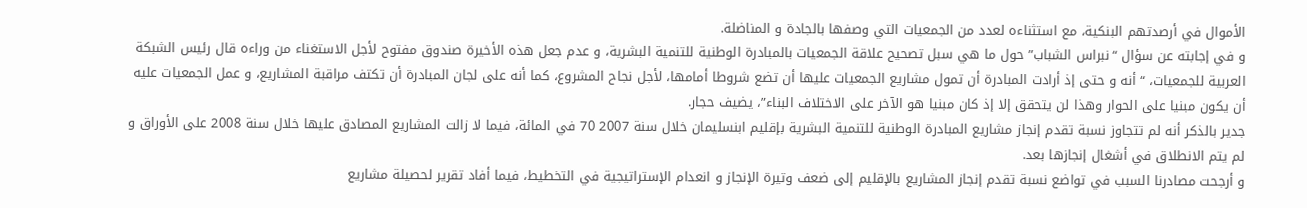الأموال في أرصدتهم البنكية، مع استثناءه لعدد من الجمعيات التي وصفها بالجادة و المناضلة.
و في إجابته عن سؤال “نبراس الشباب” حول ما هي سبل تصحيح علاقة الجمعيات بالمبادرة الوطنية للتنمية البشرية، و عدم جعل هذه الأخيرة صندوق مفتوح لأجل الاستغناء من وراءه قال رئيس الشبكة العربية للجمعيات، “أنه و حتى إذ أرادت المبادرة أن تمول مشاريع الجمعيات عليها أن تضع شروطا أمامها، لأجل نجاح المشروع، كما أنه على لجان المبادرة أن تكتف مراقبة المشاريع، و عمل الجمعيات عليه أن يكون مبنيا على الحوار وهذا لن يتحقق إلا إذ كان مبنيا هو الآخر على الاختلاف البناء”، يضيف حجار.
جدير بالذكر أنه لم تتجاوز نسبة تقدم إنجاز مشاريع المبادرة الوطنية للتنمية البشرية بإقليم ابنسليمان خلال سنة 2007 70 في المائة، فيما لا زالت المشاريع المصادق عليها خلال سنة 2008 على الأوراق و لم يتم الانطلاق في أشغال إنجازها بعد.
و أرجحت مصادرنا السبب في تواضع نسبة تقدم إنجاز المشاريع بالإقليم إلى ضعف وتيرة الإنجاز و انعدام الإستراتيجية في التخطيط، فيما أفاد تقرير لحصيلة مشاريع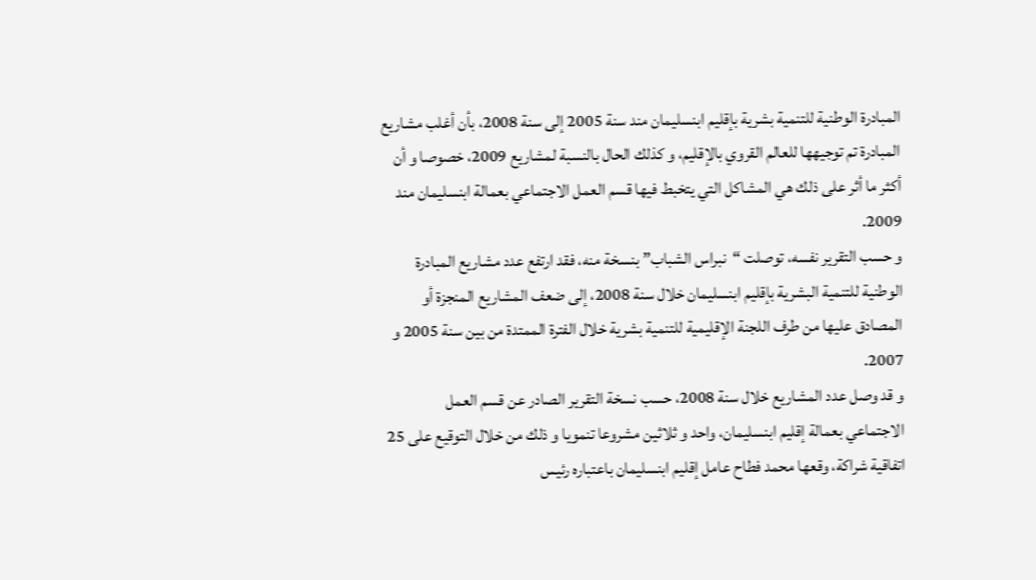المبادرة الوطنية للتنمية بشرية بإقليم ابنسليمان مند سنة 2005 إلى سنة 2008، بأن أغلب مشاريع المبادرة تم توجيهها للعالم القروي بالإقليم، و كذلك الحال بالنسبة لمشاريع 2009، خصوصا و أن أكثر ما أثر على ذلك هي المشاكل التي يتخبط فيها قسم العمل الاجتماعي بعمالة ابنسليمان مند 2009.
و حسب التقرير نفسه، توصلت “نبراس الشباب” بنسخة منه، فقد ارتفع عدد مشاريع المبادرة الوطنية للتنمية البشرية بإقليم ابنسليمان خلال سنة 2008، إلى ضعف المشاريع المنجزة أو المصادق عليها من طرف اللجنة الإقليمية للتنمية بشرية خلال الفترة الممتدة من بين سنة 2005 و 2007.
و قد وصل عدد المشاريع خلال سنة 2008، حسب نسخة التقرير الصادر عن قسم العمل الاجتماعي بعمالة إقليم ابنسليمان، واحد و ثلاثين مشروعا تنمويا و ذلك من خلال التوقيع على 25 اتفاقية شراكة، وقعها محمد فطاح عامل إقليم ابنسليمان باعتباره رئيس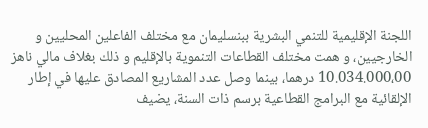اللجنة الإقليمية للتنمي البشرية ببنسليمان مع مختلف الفاعلين المحليين و الخارجيين، و همت مختلف القطاعات التنموية بالإقليم و ذلك بغلاف مالي ناهز 10.034.000،00 درهما، بينما وصل عدد المشاريع المصادق عليها في إطار الإلقائية مع البرامج القطاعية برسم ذات السنة، يضيف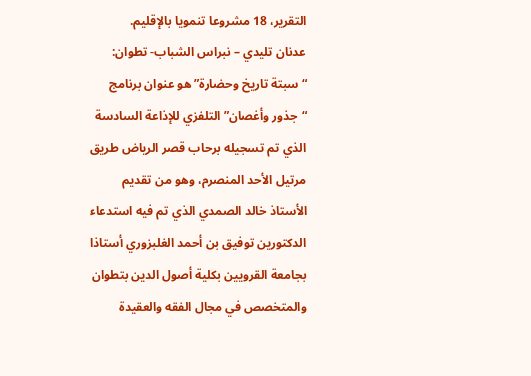التقرير، 18 مشروعا تنمويا بالإقليم.
عدنان تليدي – نبراس الشباب- تطوان:
“سبتة تاريخ وحضارة” هو عنوان برنامج “جذور وأغصان” التلفزي للإذاعة السادسة الذي تم تسجيله برحاب قصر الرياض طريق مرتيل الأحد المنصرم، وهو من تقديم الأستاذ خالد الصمدي الذي تم فيه استدعاء الدكتورين توفيق بن أحمد الغلبزوري أستاذا بجامعة القرويين بكلية أصول الدين بتطوان والمتخصص في مجال الفقه والعقيدة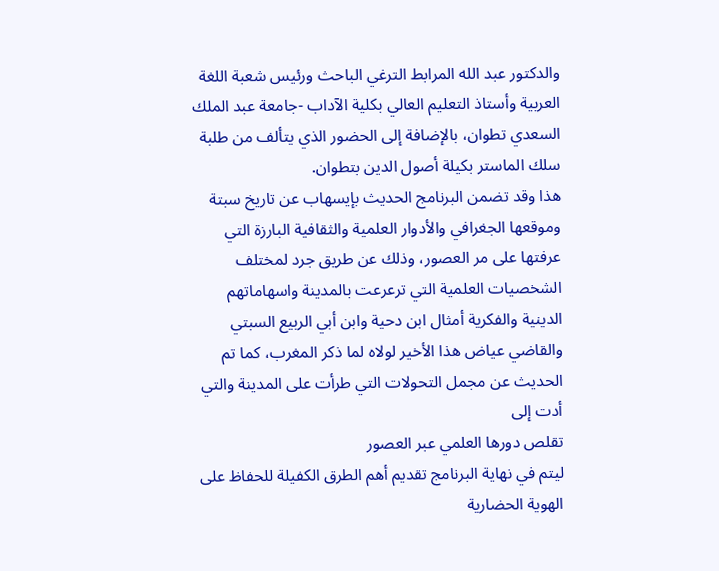والدكتور عبد الله المرابط الترغي الباحث ورئيس شعبة اللغة العربية وأستاذ التعليم العالي بكلية الآداب -جامعة عبد الملك السعدي تطوان، بالإضافة إلى الحضور الذي يتألف من طلبة سلك الماستر بكيلة أصول الدين بتطوان.
هذا وقد تضمن البرنامج الحديث بإيسهاب عن تاريخ سبتة وموقعها الجغرافي والأدوار العلمية والثقافية البارزة التي عرفتها على مر العصور، وذلك عن طريق جرد لمختلف الشخصيات العلمية التي ترعرعت بالمدينة واسهاماتهم الدينية والفكرية أمثال ابن دحية وابن أبي الربيع السبتي والقاضي عياض هذا الأخير لولاه لما ذكر المغرب، كما تم الحديث عن مجمل التحولات التي طرأت على المدينة والتي أدت إلى
تقلص دورها العلمي عبر العصور
ليتم في نهاية البرنامج تقديم أهم الطرق الكفيلة للحفاظ على الهوية الحضارية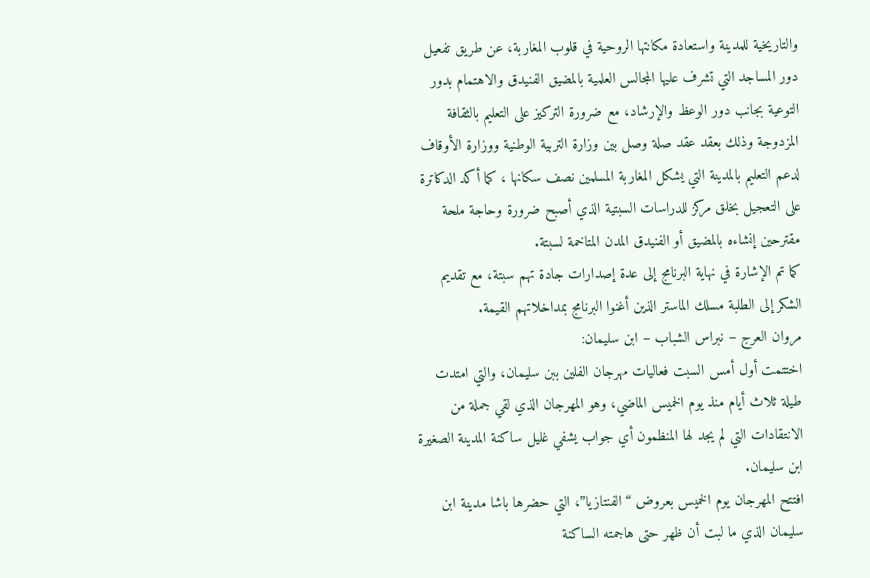والتاريخية للمدينة واستعادة مكانتها الروحية في قلوب المغاربة، عن طريق تفعيل دور المساجد التي تشرف عليها المجالس العلمية بالمضيق الفنيدق والاهتمام بدور التوعية بجانب دور الوعظ والإرشاد، مع ضرورة التركيز على التعليم بالثقافة المزدوجة وذلك بعقد عقد صلة وصل بين وزارة التربية الوطنية ووزارة الأوقاف لدعم التعليم بالمدينة التي يشكل المغاربة المسلمين نصف سكانها ، كما أكد الدكاترة على التعجيل بخلق مركز للدراسات السبتية الذي أصبح ضرورة وحاجة ملحة مقترحين إنشاءه بالمضيق أو الفنيدق المدن المتاخمة لسبتة.
كما تم الإشارة في نهاية البرنامج إلى عدة إصدارات جادة تهم سبتة، مع تقديم الشكر إلى الطلبة مسلك الماستر الذين أغنوا البرنامج بمداخلاتهم القيمة.
مروان العرج – نبراس الشباب – ابن سليمان:
اختتمت أول أمس السبت فعاليات مهرجان الفلين ببن سليمان، والتي امتدت طيلة ثلاث أيام منذ يوم الخميس الماضي، وهو المهرجان الذي لقي جملة من الانتقادات التي لم يجد لها المنظمون أي جواب يشفي غليل ساكنة المدينة الصغيرة ابن سليمان.
افتتح المهرجان يوم الخميس بعروض “الفنتازيا”، التي حضرها باشا مدينة ابن سليمان الذي ما لبت أن ظهر حتى هاجمته الساكنة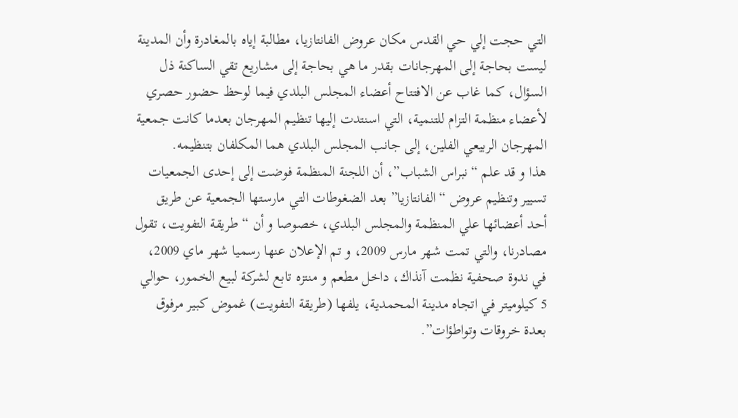التي حجت إلي حي القدس مكان عروض الفانتازيا، مطالبة إياه بالمغادرة وأن المدينة ليست بحاجة إلى المهرجانات بقدر ما هي بحاجة إلى مشاريع تقي الساكنة ذل السؤال، كما غاب عن الافتتاح أعضاء المجلس البلدي فيما لوحظ حضور حصري لأعضاء منظمة التزام للتنمية، التي اسنتدت إليها تنظيم المهرجان بعدما كانت جمعية المهرجان الربيعي الفلين، إلى جانب المجلس البلدي هما المكلفان بتنظيمه.
هذا و قد علم “نبراس الشباب”، أن اللجنة المنظمة فوضت إلى إحدى الجمعيات تسيير وتنظيم عروض “الفانتازيا” بعد الضغوطات التي مارستها الجمعية عن طريق أحد أعضائها علي المنظمة والمجلس البلدي، خصوصا و أن “طريقة التفويت، تقول مصادرنا، والتي تمت شهر مارس 2009، و تم الإعلان عنها رسميا شهر ماي 2009، في ندوة صحفية نظمت آنذاك، داخل مطعم و منتزه تابع لشركة لبيع الخمور، حوالي 5 كيلوميتر في اتجاه مدينة المحمدية، يلفها (طريقة التفويت) غموض كبير مرفوق بعدة خروقات وتواطؤات”.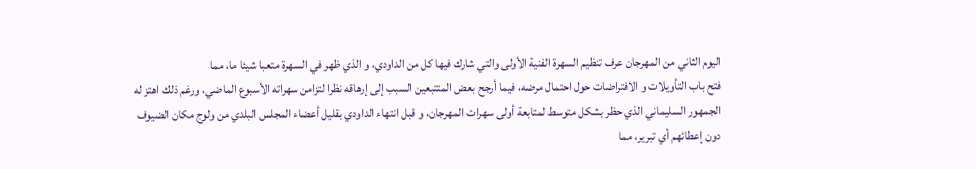اليوم الثاني من المهرجان عرف تنظيم السهرة الفنية الأولى والتي شارك فيها كل من الداودي، و الذي ظهر في السهرة متعبا شيئا ما، مما
فتح باب التأويلات و الافتراضات حول احتمال مرضه، فيما أرجح بعض المتتبعين السبب إلى إرهاقه نظرا لتزامن سهراته الأسبوع الماضي، ورغم ذلك اهتز له الجمهور السليماني الذي حظر بشكل متوسط لمتابعة أولى سهرات المهرجان، و قبل انتهاء الداودي بقليل أعضاء المجلس البلدي من ولوج مكان الضيوف دون إعطائهم أي تبرير، مما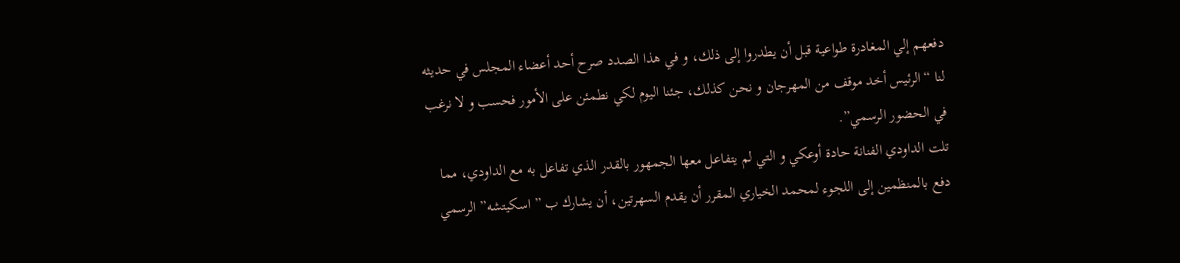دفعهم إلي المغادرة طواعية قبل أن يطدروا إلى ذلك، و في هذا الصدد صرح أحد أعضاء المجلس في حديثه لنا “الرئيس أخد موقف من المهرجان و نحن كذلك، جئنا اليوم لكي نطمئن على الأمور فحسب و لا نرغب في الحضور الرسمي”.
تلت الداودي الفنانة حادة أوعكي و التي لم يتفاعل معها الجمهور بالقدر الذي تفاعل به مع الداودي، مما دفع بالمنظمين إلى اللجوء لمحمد الخياري المقرر أن يقدم السهرتين، أن يشارك ب ” اسكيتشه” الرسمي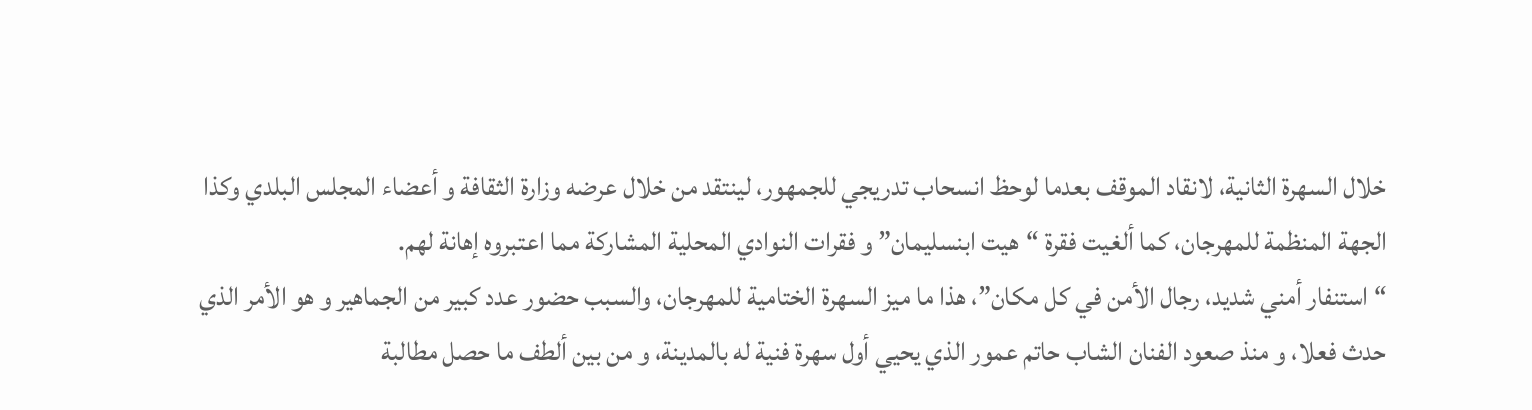خلال السهرة الثانية، لانقاد الموقف بعدما لوحظ انسحاب تدريجي للجمهور، لينتقد من خلال عرضه وزارة الثقافة و أعضاء المجلس البلدي وكذا الجهة المنظمة للمهرجان، كما ألغيت فقرة “هيت ابنسليمان” و فقرات النوادي المحلية المشاركة مما اعتبروه إهانة لهم.
“استنفار أمني شديد، رجال الأمن في كل مكان”، هذا ما ميز السهرة الختامية للمهرجان، والسبب حضور عدد كبير من الجماهير و هو الأمر الذي حدث فعلا، و منذ صعود الفنان الشاب حاتم عمور الذي يحيي أول سهرة فنية له بالمدينة، و من بين ألطف ما حصل مطالبة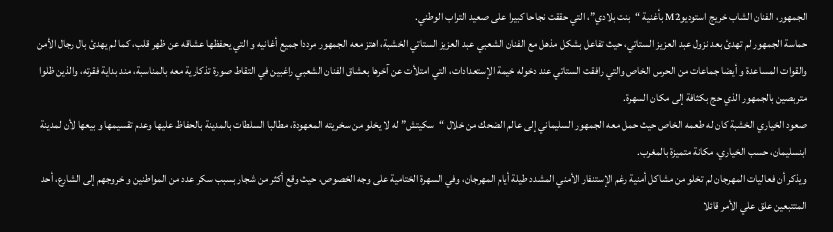الجمهور، الفنان الشاب خريج استوديوM2 بأغنية “بنت بلادي”، التي حققت نجاحا كبيرا على صعيد التراب الوطني.
حماسة الجمهور لم تهدئ بعد نزول عبد العزيز الستاتي، حيث تفاعل بشكل مذهل مع الفنان الشعبي عبد العزيز الستاتي الخشبة، اهتز معه الجمهور مرددا جميع أغانيه و التي يحفظها عشاقه عن ظهر قلب، كما لم يهدئ بال رجال الأمن والقوات المساعدة و أيضا جماعات من الحرس الخاص والتي رافقت الستاتي عند دخوله خيمة الإستعدادات، التي امتلأت عن آخرها بعشاق الفنان الشعبي راغبين في التقاط صورة تذكارية معه بالمناسبة، مند بداية فقرته، والذين ظلوا متربصين بالجمهور الذي حج بكثافة إلى مكان السهرة.
صعود الخياري الخشبة كان له طعمه الخاص حيث حمل معه الجمهور السليماني إلى عالم الضحك من خلال “سكيتش” له لا يخلو من سخريته المعهودة، مطالبا السلطات بالمدينة بالحفاظ عليها وعدم تقسيمها و بيعها لأن لمدينة ابنسليمان، حسب الخياري، مكانة متميزة بالمغرب.
ويذكر أن فعاليات المهرجان لم تخلو من مشاكل أمنية رغم الإستنفار الأمني المشدد طيلة أيام المهرجان، وفي السهرة الختامية على وجه الخصوص، حيث وقع أكثر من شجار بسبب سكر عدد من المواطنين و خروجهم إلى الشارع، أحد المتتبعين علق علي الأمر قائلا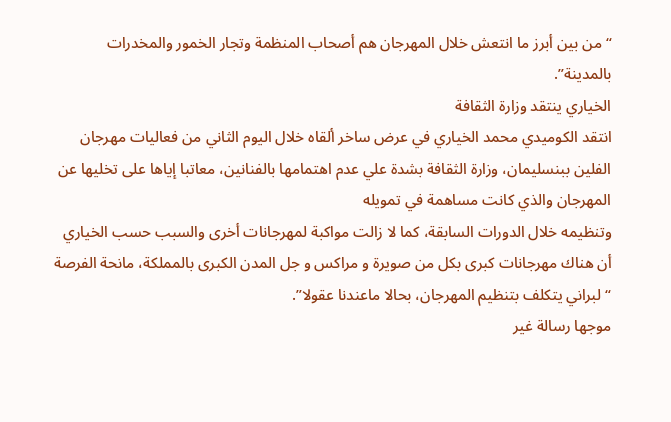“من بين أبرز ما انتعش خلال المهرجان هم أصحاب المنظمة وتجار الخمور والمخدرات بالمدينة”.
الخياري ينتقد وزارة الثقافة
انتقد الكوميدي محمد الخياري في عرض ساخر ألقاه خلال اليوم الثاني من فعاليات مهرجان الفلين ببنسليمان، وزارة الثقافة بشدة علي عدم اهتمامها بالفنانين، معاتبا إياها على تخليها عن المهرجان والذي كانت مساهمة في تمويله
وتنظيمه خلال الدورات السابقة، كما لا زالت مواكبة لمهرجانات أخرى والسبب حسب الخياري أن هناك مهرجانات كبرى بكل من صويرة و مراكس و جل المدن الكبرى بالمملكة، مانحة الفرصة “لبراني يتكلف بتنظيم المهرجان، بحالا ماعندنا عقولا”.
موجها رسالة غير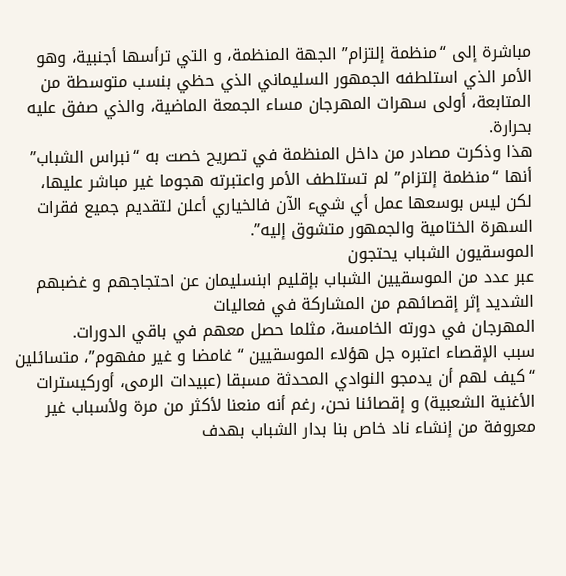مباشرة إلى “منظمة إلتزام” الجهة المنظمة، و التي ترأسها أجنبية، وهو الأمر الذي استلطفه الجمهور السليماني الذي حظي بنسب متوسطة من المتابعة، أولى سهرات المهرجان مساء الجمعة الماضية، والذي صفق عليه بحرارة.
هذا وذكرت مصادر من داخل المنظمة في تصريح خصت به “نبراس الشباب” أنها “منظمة إلتزام” لم تستلطف الأمر واعتبرته هجوما غير مباشر عليها، لكن ليس بوسعها عمل أي شيء الآن فالخياري أعلن لتقديم جميع فقرات السهرة الختامية والجمهور متشوق إليه”.
الموسقيون الشباب يحتجون
عبر عدد من الموسقيين الشباب بإقليم ابنسليمان عن احتجاجهم و غضبهم الشديد إثر إقصائهم من المشاركة في فعاليات
المهرجان في دورته الخامسة، مثلما حصل معهم في باقي الدورات.
سبب الإقصاء اعتبره جل هؤلاء الموسقيين “غامضا و غير مفهوم”، متسائلين “كيف لهم أن يدمجو النوادي المحدثة مسبقا (عبيدات الرمى، أوركيسترات الأغنية الشعبية) و إقصائنا نحن، رغم أنه منعنا لأكثر من مرة ولأسباب غير معروفة من إنشاء ناد خاص بنا بدار الشباب بهدف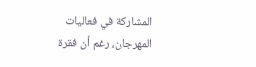المشاركة في فعاليات المهرجان، رغم أن فقرة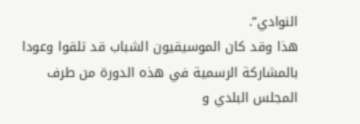النوادي”.
هذا وقد كان الموسيقيون الشباب قد تلقوا وعودا بالمشاركة الرسمية في هذه الدورة من طرف المجلس البلدي و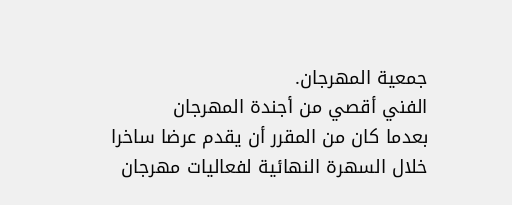جمعية المهرجان.
الفني أقصي من أجندة المهرجان
بعدما كان من المقرر أن يقدم عرضا ساخرا خلال السهرة النهائية لفعاليات مهرجان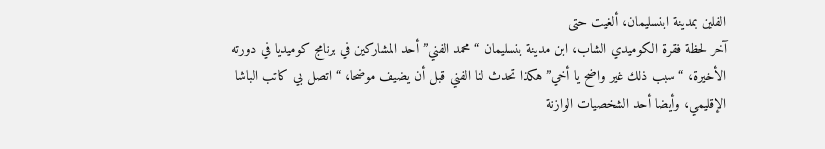الفلين بمدينة ابنسليمان، ألغيت حتى
آخر لحظة فقرة الكوميدي الشاب، ابن مدينة بنسليمان “محمد الفني” أحد المشاركين في برنامج كوميديا في دورته الأخيرة، “سبب ذلك غير واضح يا أخي” هكذا تحدث لنا الفني قبل أن يضيف موضحا، “اتصل بي كاتب الباشا الإقليمي، وأيضا أحد الشخصيات الوازنة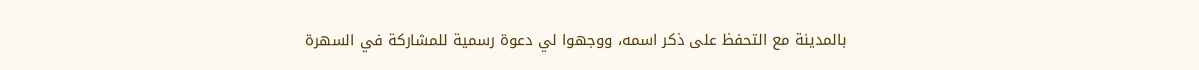بالمدينة مع التحفظ على ذكر اسمه، ووجهوا لي دعوة رسمية للمشاركة في السهرة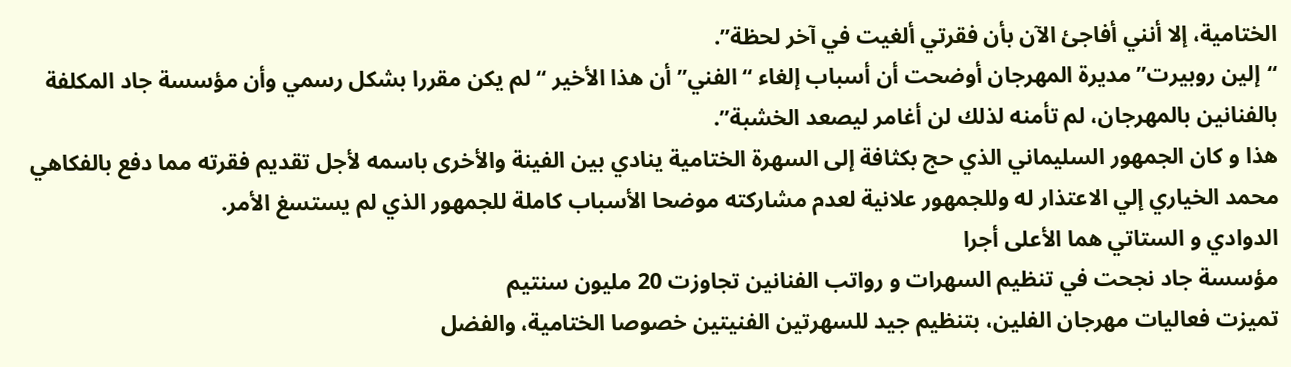الختامية، إلا أنني أفاجئ الآن بأن فقرتي ألغيت في آخر لحظة”.
“إلين روبيرت” مديرة المهرجان أوضحت أن أسباب إلغاء “الفني” أن هذا الأخير “لم يكن مقررا بشكل رسمي وأن مؤسسة جاد المكلفة بالفنانين بالمهرجان، لم تأمنه لذلك لن أغامر ليصعد الخشبة”.
هذا و كان الجمهور السليماني الذي حج بكثافة إلى السهرة الختامية ينادي بين الفينة والأخرى باسمه لأجل تقديم فقرته مما دفع بالفكاهي محمد الخياري إلي الاعتذار له وللجمهور علانية لعدم مشاركته موضحا الأسباب كاملة للجمهور الذي لم يستسغ الأمر.
الدوادي و الستاتي هما الأعلى أجرا
مؤسسة جاد نجحت في تنظيم السهرات و رواتب الفنانين تجاوزت 20 مليون سنتيم
تميزت فعاليات مهرجان الفلين، بتنظيم جيد للسهرتين الفنيتين خصوصا الختامية، والفضل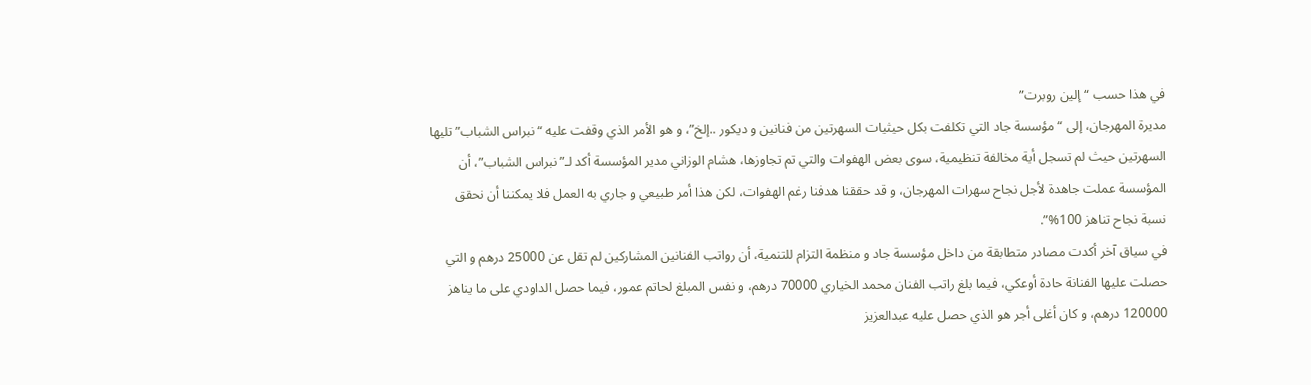في هذا حسب “إلين روبرت”
مديرة المهرجان، إلى “مؤسسة جاد التي تكلفت بكل حيثيات السهرتين من فنانين و ديكور ..إلخ”، و هو الأمر الذي وقفت عليه “نبراس الشباب” تليها السهرتين حيث لم تسجل أية مخالفة تنظيمية، سوى بعض الهفوات والتي تم تجاوزها، هشام الوزاني مدير المؤسسة أكد لـ”نبراس الشباب”، أن المؤسسة عملت جاهدة لأجل نجاح سهرات المهرجان، و قد حققنا هدفنا رغم الهفوات، لكن هذا أمر طبيعي و جاري به العمل فلا يمكننا أن نحقق نسبة نجاح تناهز 100%”.
في سياق آخر أكدت مصادر متطابقة من داخل مؤسسة جاد و منظمة التزام للتنمية، أن رواتب الفنانين المشاركين لم تقل عن 25000 درهم و التي حصلت عليها الفنانة حادة أوعكي، فيما بلغ راتب الفنان محمد الخياري 70000 درهم، و نفس المبلغ لحاتم عمور، فيما حصل الداودي على ما يناهز 120000 درهم، و كان أغلى أجر هو الذي حصل عليه عبدالعزيز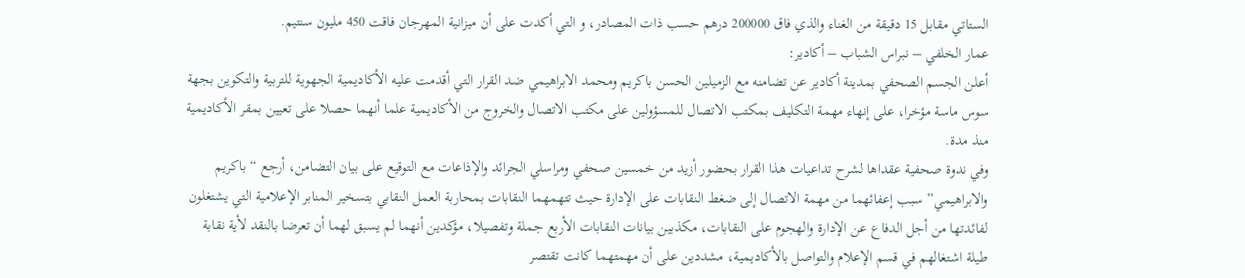الستاتي مقابل 15 دقيقة من الغناء والذي فاق 200000 درهم حسب ذات المصادر، و التي أكدت على أن ميزانية المهرجان فاقت 450 مليون سنتيم.
عمار الخلفي – نبراس الشباب – أكادير:
أعلن الجسم الصحفي بمدينة أكادير عن تضامنه مع الزميلين الحسن باكريم ومحمد الابراهيمي ضد القرار التي أقدمت عليه الأكاديمية الجهوية للتربية والتكوين بجهة سوس ماسة مؤخرا، على إنهاء مهمة التكليف بمكتب الاتصال للمسؤولين على مكتب الاتصال والخروج من الأكاديمية علما أنهما حصلا على تعيين بمقر الأكاديمية منذ مدة.
وفي ندوة صحفية عقداها لشرح تداعيات هذا القرار بحضور أزيد من خمسين صحفي ومراسلي الجرائد والإذاعات مع التوقيع على بيان التضامن، أرجع “باكريم والابراهيمي” سبب إعفائهما من مهمة الاتصال إلى ضغط النقابات على الإدارة حيث تتهمهما النقابات بمحاربة العمل النقابي بتسخير المنابر الإعلامية التي يشتغلون لفائدتها من أجل الدفاع عن الإدارة والهجوم على النقابات، مكذبين بيانات النقابات الأربع جملة وتفصيلا، مؤكدين أنهما لم يسبق لهما أن تعرضا بالنقد لأية نقابة طيلة اشتغالهم في قسم الإعلام والتواصل بالأكاديمية، مشددين على أن مهمتهما كانت تقتصر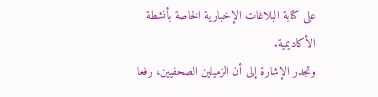على كتابة البلاغات الإخبارية الخاصة بأنشطة الأكاديمية.
وتجدر الإشارة إلى أن الزميلين الصحفيين، رفعا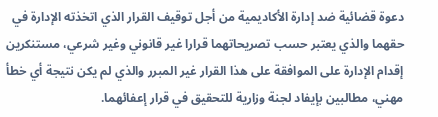دعوة قضائية ضد إدارة الأكاديمية من أجل توقيف القرار الذي اتخذته الإدارة في حقهما والذي يعتبر حسب تصريحاتهما قرارا غير قانوني وغير شرعي، مستنكرين إقدام الإدارة على الموافقة على هذا القرار غير المبرر والذي لم يكن نتيجة أي خطأ مهني، مطالبين بإيفاد لجنة وزارية للتحقيق في قرار إعفائهما.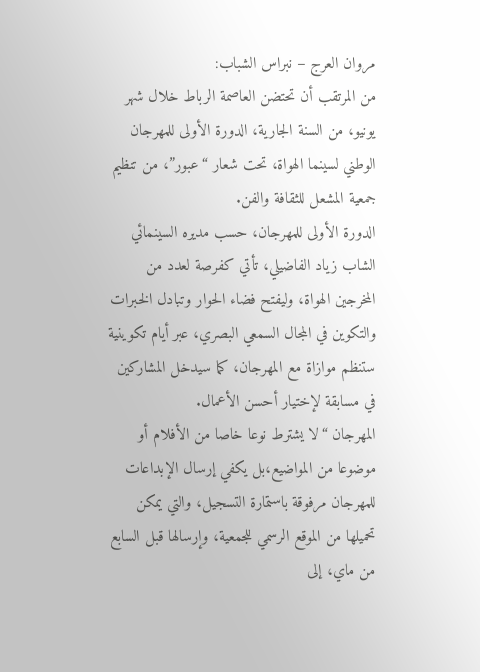مروان العرج – نبراس الشباب:
من المرتقب أن تحتضن العاصمة الرباط خلال شهر يونيو، من السنة الجارية، الدورة الأولى للمهرجان الوطني لسينما الهواة، تحت شعار “عبور”، من تنظيم جمعية المشعل للثقافة والفن.
الدورة الأولى للمهرجان، حسب مديره السينمائي الشاب زياد الفاضيلي، تأتي كفرصة لعدد من المخرجين الهواة، وليفتح فضاء الحوار وتبادل الخبرات والتكوين في المجال السمعي البصري، عبر أيام تكوينية ستنظم موازاة مع المهرجان، كما سيدخل المشاركين في مسابقة لإختيار أحسن الأعمال.
المهرجان “لا يشترط نوعا خاصا من الأفلام أو موضوعا من المواضيع،بل يكفي إرسال الإبداعات للمهرجان مرفوقة باستمارة التسجيل، والتي يمكن تحميلها من الموقع الرسمي للجمعية، وإرسالها قبل السابع من ماي، إلى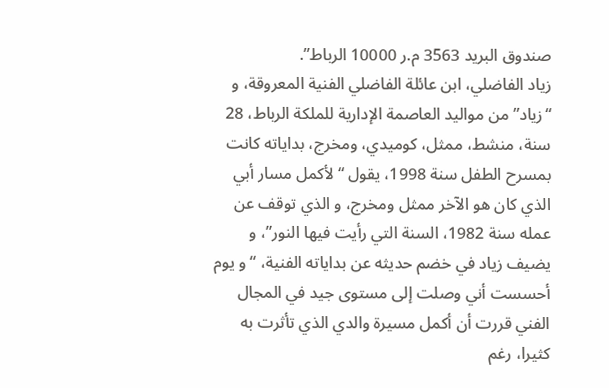صندوق البريد 3563 م.ر 10000 الرباط”.
زياد الفاضلي، ابن عائلة الفاضلي الفنية المعروقة، و “زياد” من مواليد العاصمة الإدارية للملكة الرباط، 28 سنة، منشط، ممثل، كوميدي، ومخرج، بداياته كانت بمسرح الطفل سنة 1998، يقول “لأكمل مسار أبي الذي كان هو الآخر ممثل ومخرج، و الذي توقف عن عمله سنة 1982، السنة التي رأيت فيها النور”، و يضيف زياد في خضم حديثه عن بداياته الفنية، “و يوم أحسست أني وصلت إلى مستوى جيد في المجال الفني قررت أن أكمل مسيرة والدي الذي تأثرت به كثيرا، رغم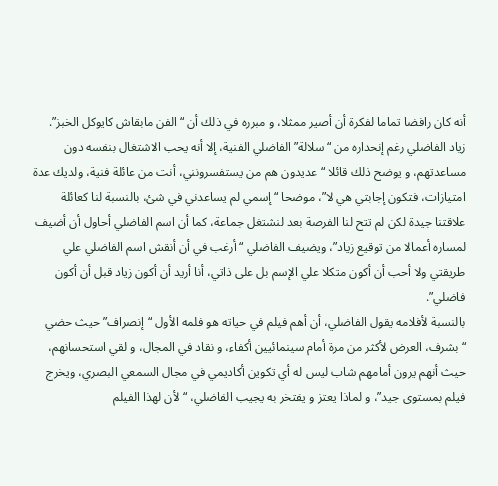أنه كان رافضا تماما لفكرة أن أصير ممثلا، و مبرره في ذلك أن “الفن مابقاش كايوكل الخبز”.
زياد الفاضلي رغم إنحداره من “سلالة” الفاضلي الفنية، إلا أنه يحب الاشتغال بنفسه دون مساعدتهم، و يوضح ذلك قائلا “عديدون هم من يستفسرونني، أنت من عائلة فنية، ولديك عدة امتيازات، فتكون إجابتي هي لا”، موضحا “إسمي لم يساعدني في شئ، بالنسبة لنا كعائلة علاقتنا جيدة لكن لم تتح لنا الفرصة بعد لنشتغل جماعة، كما أن اسم الفاضلي أحاول أن أضيف لمساره أعمالا من توقيع زياد”، ويضيف الفاضلي “أرغب في أن أنقش اسم الفاضلي علي طريقتي ولا أحب أن أكون متكلا علي الإسم بل على ذاتي، أنا أريد أن أكون زياد قبل أن أكون فاضلي”.
بالنسبة لأفلامه يقول الفاضلي، أن أهم فيلم في حياته هو فلمه الأول “إنصراف” حيث حضي “بشرف، العرض لأكثر من مرة أمام سينمائيين أكفاء، و نقاد في المجال، و لقي استحسانهم، حيث أنهم يرون أمامهم شاب ليس له أي تكوين أكاديمي في مجال السمعي البصري، ويخرج فيلم بمستوى جيد”، و لماذا يعتز و يفتخر به يجيب الفاضلي، “لأن لهذا الفيلم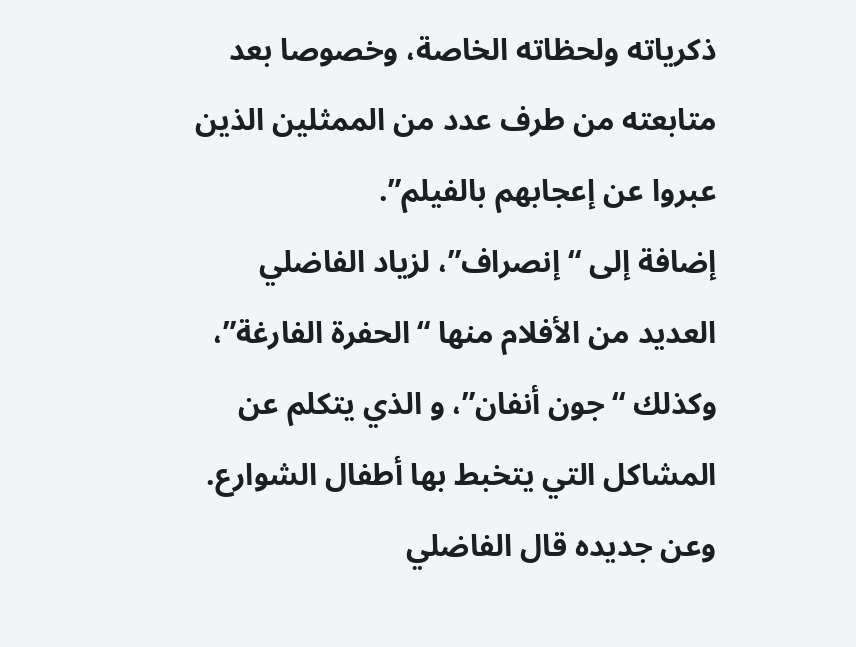ذكرياته ولحظاته الخاصة، وخصوصا بعد متابعته من طرف عدد من الممثلين الذين عبروا عن إعجابهم بالفيلم”.
إضافة إلى “إنصراف”، لزياد الفاضلي العديد من الأفلام منها “الحفرة الفارغة”، وكذلك “جون أنفان”، و الذي يتكلم عن المشاكل التي يتخبط بها أطفال الشوارع.
وعن جديده قال الفاضلي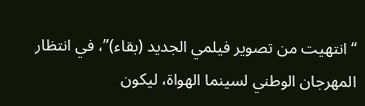“انتهيت من تصوير فيلمي الجديد (بقاء)”، في انتظار المهرجان الوطني لسينما الهواة، ليكون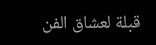قبلة لعشاق الفن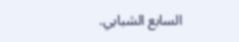السابع الشبابي.